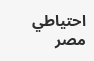احتياطي مصر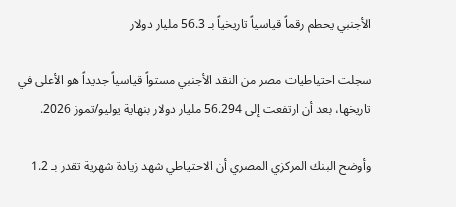الأجنبي يحطم رقماً قياسياً تاريخياً بـ 56.3 مليار دولار

سجلت احتياطيات مصر من النقد الأجنبي مستواً قياسياً جديداً هو الأعلى في تاريخها، بعد أن ارتفعت إلى 56.294 مليار دولار بنهاية يوليو/تموز 2026.

وأوضح البنك المركزي المصري أن الاحتياطي شهد زيادة شهرية تقدر بـ 1.2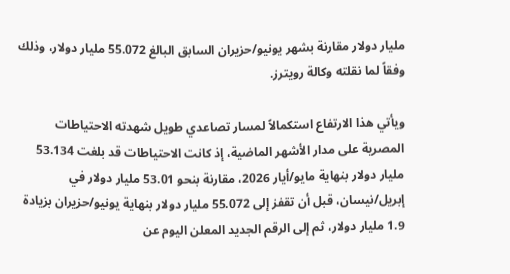مليار دولار مقارنة بشهر يونيو/حزيران السابق البالغ 55.072 مليار دولار، وذلك وفقاً لما نقلته وكالة رويترز.

ويأتي هذا الارتفاع استكمالاً لمسار تصاعدي طويل شهدته الاحتياطات المصرية على مدار الأشهر الماضية، إذ كانت الاحتياطات قد بلغت 53.134 مليار دولار بنهاية مايو/أيار 2026، مقارنة بنحو 53.01 مليار دولار في إبريل/نيسان، قبل أن تقفز إلى 55.072 مليار دولار بنهاية يونيو/حزيران بزيادة 1.9 مليار دولار، ثم إلى الرقم الجديد المعلن اليوم عن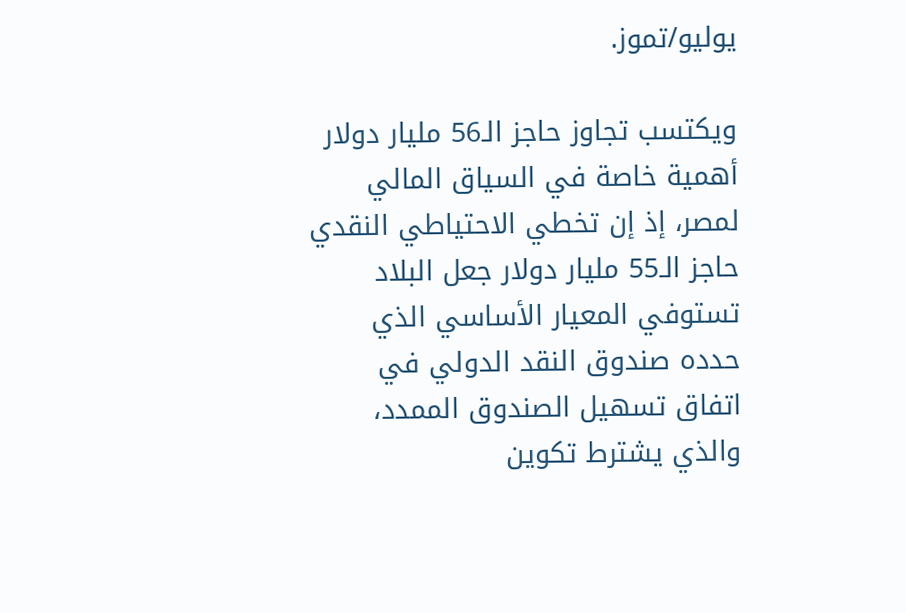يوليو/تموز.

ويكتسب تجاوز حاجز الـ56 مليار دولار أهمية خاصة في السياق المالي لمصر، إذ إن تخطي الاحتياطي النقدي حاجز الـ55 مليار دولار جعل البلاد تستوفي المعيار الأساسي الذي حدده صندوق النقد الدولي في اتفاق تسهيل الصندوق الممدد، والذي يشترط تكوين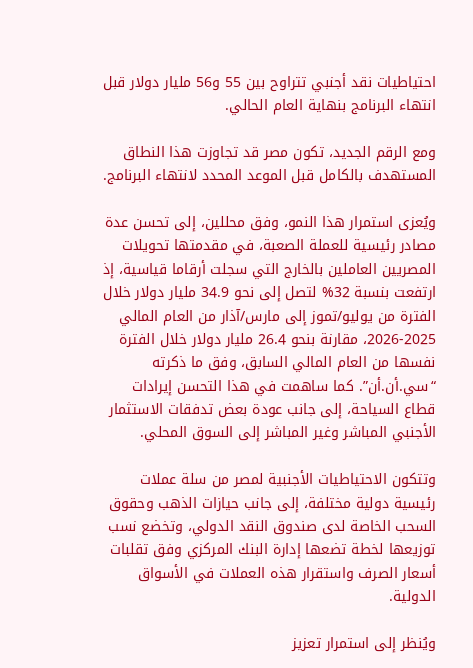احتياطيات نقد أجنبي تتراوح بين 55 و56 مليار دولار قبل انتهاء البرنامج بنهاية العام الحالي.

ومع الرقم الجديد، تكون مصر قد تجاوزت هذا النطاق المستهدف بالكامل قبل الموعد المحدد لانتهاء البرنامج.

ويُعزى استمرار هذا النمو، وفق محللين، إلى تحسن عدة مصادر رئيسية للعملة الصعبة، في مقدمتها تحويلات المصريين العاملين بالخارج التي سجلت أرقاما قياسية، إذ ارتفعت بنسبة 32% لتصل إلى نحو 34.9 مليار دولار خلال الفترة من يوليو/تموز إلى مارس/آذار من العام المالي 2025-2026، مقارنة بنحو 26.4 مليار دولار خلال الفترة نفسها من العام المالي السابق، وفق ما ذكرته “سي.أن.أن”. كما ساهمت في هذا التحسن إيرادات قطاع السياحة، إلى جانب عودة بعض تدفقات الاستثمار الأجنبي المباشر وغير المباشر إلى السوق المحلي.

وتتكون الاحتياطيات الأجنبية لمصر من سلة عملات رئيسية دولية مختلفة، إلى جانب حيازات الذهب وحقوق السحب الخاصة لدى صندوق النقد الدولي، وتخضع نسب توزيعها لخطة تضعها إدارة البنك المركزي وفق تقلبات أسعار الصرف واستقرار هذه العملات في الأسواق الدولية.

ويُنظر إلى استمرار تعزيز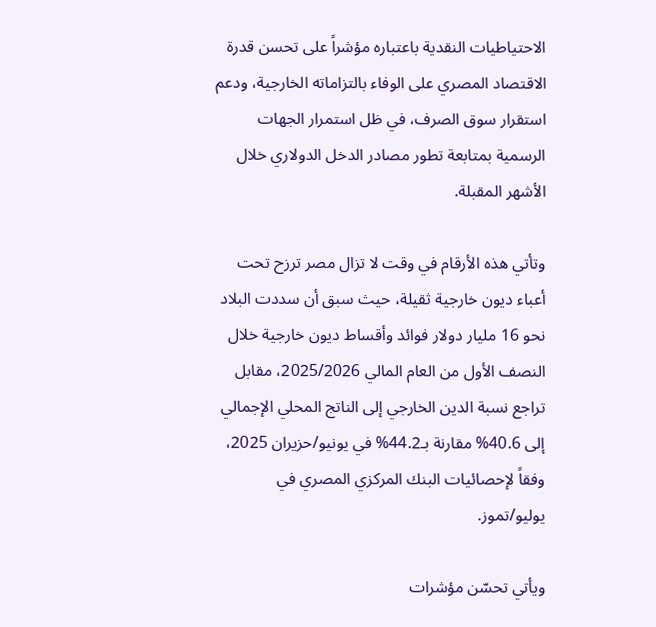الاحتياطيات النقدية باعتباره مؤشراً على تحسن قدرة الاقتصاد المصري على الوفاء بالتزاماته الخارجية، ودعم استقرار سوق الصرف، في ظل استمرار الجهات الرسمية بمتابعة تطور مصادر الدخل الدولاري خلال الأشهر المقبلة.

وتأتي هذه الأرقام في وقت لا تزال مصر ترزح تحت أعباء ديون خارجية ثقيلة، حيث سبق أن سددت البلاد نحو 16 مليار دولار فوائد وأقساط ديون خارجية خلال النصف الأول من العام المالي 2025/2026، مقابل تراجع نسبة الدين الخارجي إلى الناتج المحلي الإجمالي إلى 40.6% مقارنة بـ44.2% في يونيو/حزيران 2025، وفقاً لإحصائيات البنك المركزي المصري في يوليو/تموز.

ويأتي تحسّن مؤشرات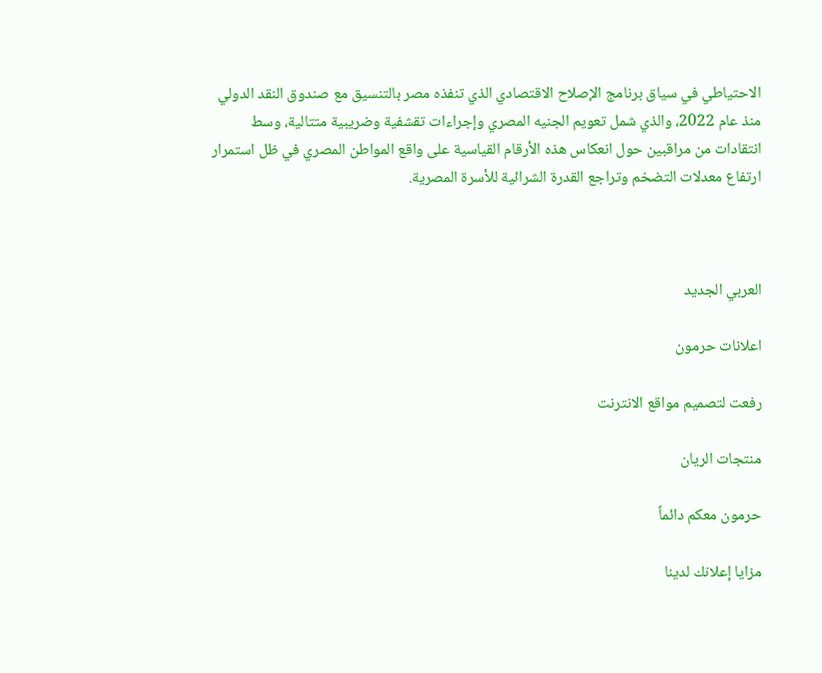الاحتياطي في سياق برنامج الإصلاح الاقتصادي الذي تنفذه مصر بالتنسيق مع صندوق النقد الدولي منذ عام 2022، والذي شمل تعويم الجنيه المصري وإجراءات تقشفية وضريبية متتالية، وسط انتقادات من مراقبين حول انعكاس هذه الأرقام القياسية على واقع المواطن المصري في ظل استمرار ارتفاع معدلات التضخم وتراجع القدرة الشرائية للأسرة المصرية.



العربي الجديد

اعلانات حرمون

رفعت لتصميم مواقع الانترنت

منتجات الريان

حرمون معكم دائماً

مزايا إعلانك لدينا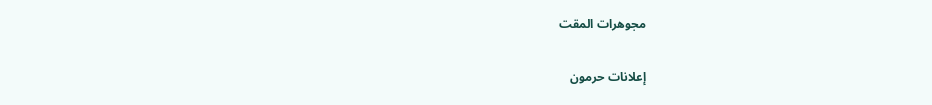مجوهرات المقت

إعلانات حرمون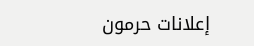إعلانات حرمون